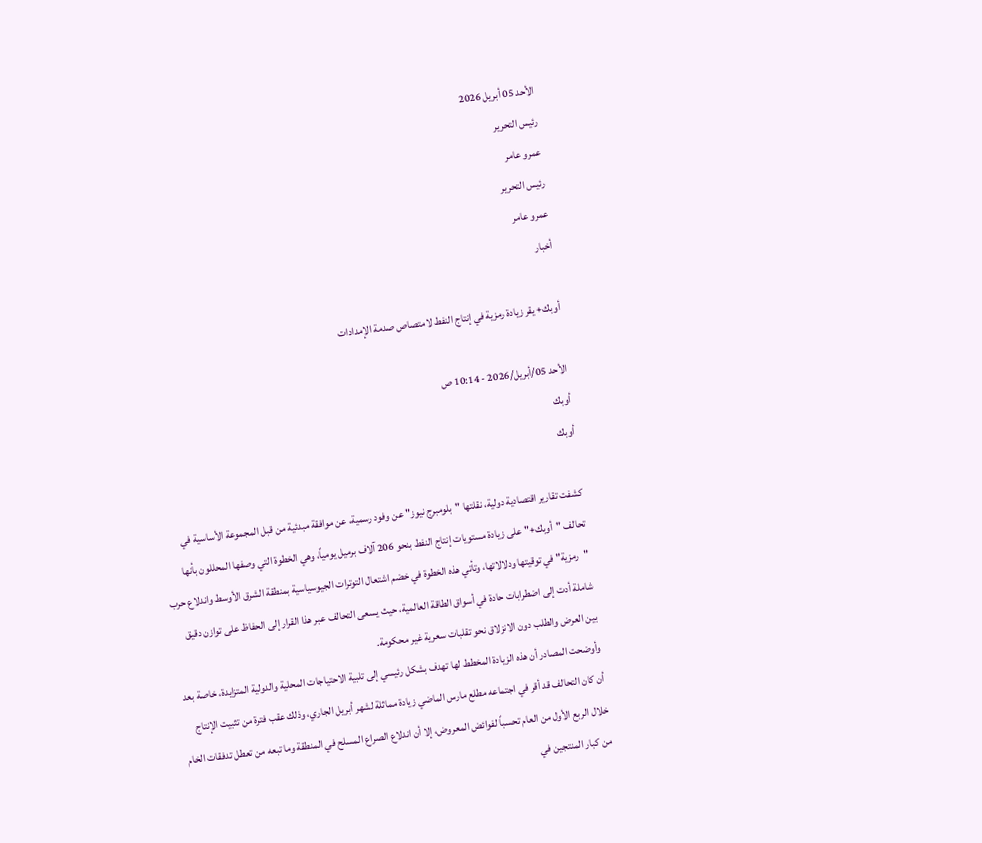الأحد 05 أبريل 2026
رئيس التحرير
عمرو عامر
رئيس التحرير
عمرو عامر
أخبار

أوبك+ يقر زيادة رمزية في إنتاج النفط لامتصاص صدمة الإمدادات

الأحد 05/أبريل/2026 - 10:14 ص
أوبك
أوبك

كشفت تقارير اقتصادية دولية، نقلتها "بلومبرج نيوز" عن وفود رسمية، عن موافقة مبدئية من قبل المجموعة الأساسية في تحالف "أوبك+" على زيادة مستويات إنتاج النفط بنحو 206 آلاف برميل يومياً، وهي الخطوة التي وصفها المحللون بأنها "رمزية" في توقيتها ودلالاتها، وتأتي هذه الخطوة في خضم اشتعال التوترات الجيوسياسية بمنطقة الشرق الأوسط واندلاع حرب شاملة أدت إلى اضطرابات حادة في أسواق الطاقة العالمية، حيث يسعى التحالف عبر هذا القرار إلى الحفاظ على توازن دقيق بين العرض والطلب دون الانزلاق نحو تقلبات سعرية غير محكومة.
وأوضحت المصادر أن هذه الزيادة المخطط لها تهدف بشكل رئيسي إلى تلبية الاحتياجات المحلية والدولية المتزايدة، خاصة بعد أن كان التحالف قد أقر في اجتماعه مطلع مارس الماضي زيادة مماثلة لشهر أبريل الجاري، وذلك عقب فترة من تثبيت الإنتاج خلال الربع الأول من العام تحسباً لفوائض المعروض، إلا أن اندلاع الصراع المسلح في المنطقة وما تبعه من تعطل تدفقات الخام من كبار المنتجين في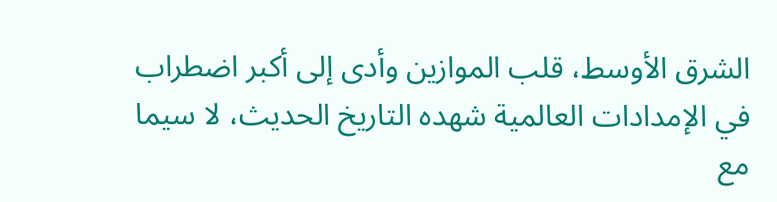الشرق الأوسط، قلب الموازين وأدى إلى أكبر اضطراب في الإمدادات العالمية شهده التاريخ الحديث، لا سيما مع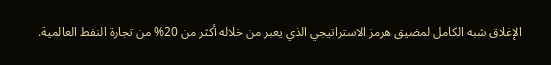الإغلاق شبه الكامل لمضيق هرمز الاستراتيجي الذي يعبر من خلاله أكثر من 20% من تجارة النفط العالمية.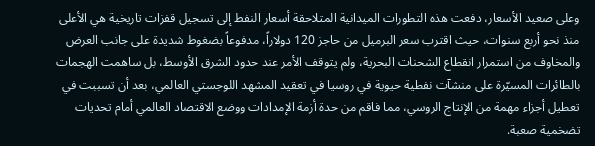وعلى صعيد الأسعار، دفعت هذه التطورات الميدانية المتلاحقة أسعار النفط إلى تسجيل قفزات تاريخية هي الأعلى منذ نحو أربع سنوات، حيث اقترب سعر البرميل من حاجز 120 دولاراً، مدفوعاً بضغوط شديدة على جانب العرض والمخاوف من استمرار انقطاع الشحنات البحرية، ولم يتوقف الأمر عند حدود الشرق الأوسط، بل ساهمت الهجمات بالطائرات المسيّرة على منشآت نفطية حيوية في روسيا في تعقيد المشهد اللوجستي العالمي، بعد أن تسببت في تعطيل أجزاء مهمة من الإنتاج الروسي، مما فاقم من حدة أزمة الإمدادات ووضع الاقتصاد العالمي أمام تحديات تضخمية صعبة.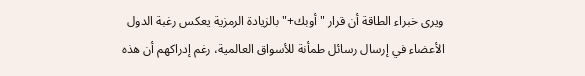ويرى خبراء الطاقة أن قرار "أوبك+" بالزيادة الرمزية يعكس رغبة الدول الأعضاء في إرسال رسائل طمأنة للأسواق العالمية، رغم إدراكهم أن هذه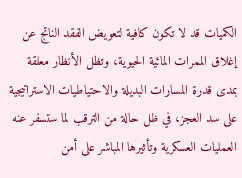الكميات قد لا تكون كافية لتعويض الفقد الناتج عن إغلاق الممرات المائية الحيوية، وتظل الأنظار معلقة بمدى قدرة المسارات البديلة والاحتياطيات الاستراتيجية على سد العجز، في ظل حالة من الترقب لما ستسفر عنه العمليات العسكرية وتأثيرها المباشر على أمن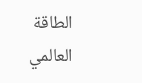الطاقة العالمي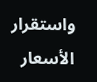واستقرار الأسعار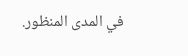في المدى المنظور.